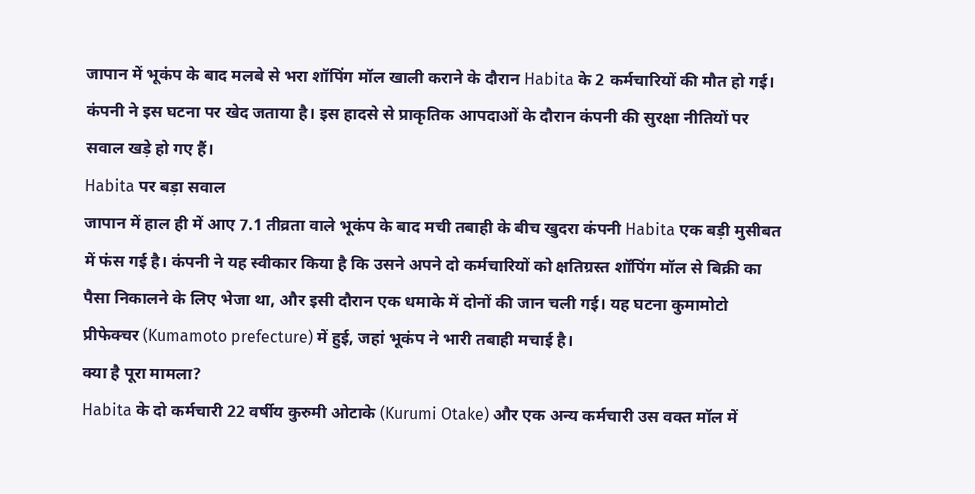जापान में भूकंप के बाद मलबे से भरा शॉपिंग मॉल खाली कराने के दौरान Habita के 2 कर्मचारियों की मौत हो गई। कंपनी ने इस घटना पर खेद जताया है। इस हादसे से प्राकृतिक आपदाओं के दौरान कंपनी की सुरक्षा नीतियों पर सवाल खड़े हो गए हैं।
Habita पर बड़ा सवाल
जापान में हाल ही में आए 7.1 तीव्रता वाले भूकंप के बाद मची तबाही के बीच खुदरा कंपनी Habita एक बड़ी मुसीबत में फंस गई है। कंपनी ने यह स्वीकार किया है कि उसने अपने दो कर्मचारियों को क्षतिग्रस्त शॉपिंग मॉल से बिक्री का पैसा निकालने के लिए भेजा था, और इसी दौरान एक धमाके में दोनों की जान चली गई। यह घटना कुमामोटो प्रीफेक्चर (Kumamoto prefecture) में हुई, जहां भूकंप ने भारी तबाही मचाई है।
क्या है पूरा मामला?
Habita के दो कर्मचारी 22 वर्षीय कुरुमी ओटाके (Kurumi Otake) और एक अन्य कर्मचारी उस वक्त मॉल में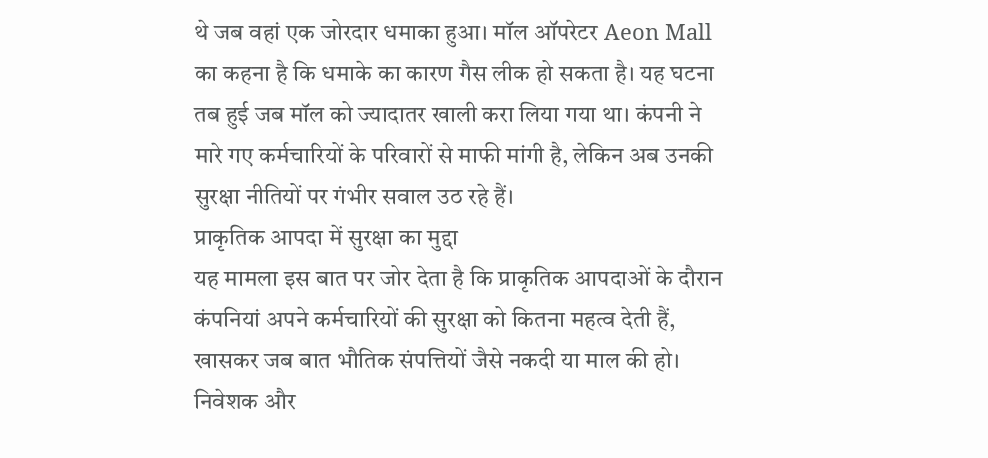थे जब वहां एक जोरदार धमाका हुआ। मॉल ऑपरेटर Aeon Mall का कहना है कि धमाके का कारण गैस लीक हो सकता है। यह घटना तब हुई जब मॉल को ज्यादातर खाली करा लिया गया था। कंपनी ने मारे गए कर्मचारियों के परिवारों से माफी मांगी है, लेकिन अब उनकी सुरक्षा नीतियों पर गंभीर सवाल उठ रहे हैं।
प्राकृतिक आपदा में सुरक्षा का मुद्दा
यह मामला इस बात पर जोर देता है कि प्राकृतिक आपदाओं के दौरान कंपनियां अपने कर्मचारियों की सुरक्षा को कितना महत्व देती हैं, खासकर जब बात भौतिक संपत्तियों जैसे नकदी या माल की हो। निवेशक और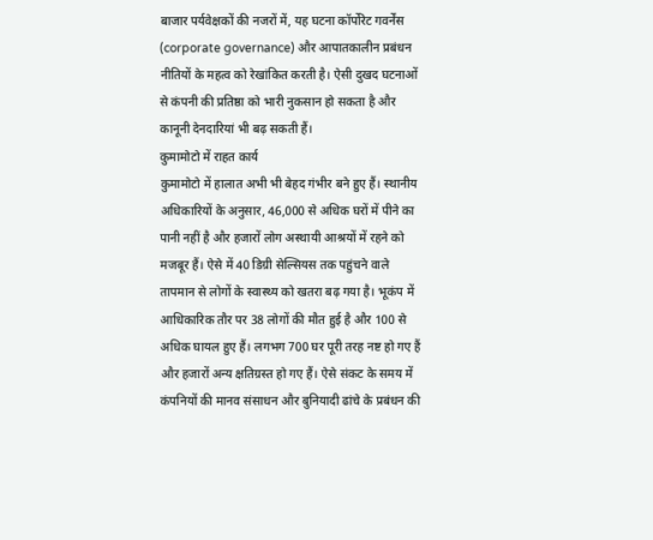बाजार पर्यवेक्षकों की नजरों में, यह घटना कॉर्पोरेट गवर्नेंस (corporate governance) और आपातकालीन प्रबंधन नीतियों के महत्व को रेखांकित करती है। ऐसी दुखद घटनाओं से कंपनी की प्रतिष्ठा को भारी नुकसान हो सकता है और कानूनी देनदारियां भी बढ़ सकती हैं।
कुमामोटो में राहत कार्य
कुमामोटो में हालात अभी भी बेहद गंभीर बने हुए हैं। स्थानीय अधिकारियों के अनुसार, 46,000 से अधिक घरों में पीने का पानी नहीं है और हजारों लोग अस्थायी आश्रयों में रहने को मजबूर हैं। ऐसे में 40 डिग्री सेल्सियस तक पहुंचने वाले तापमान से लोगों के स्वास्थ्य को खतरा बढ़ गया है। भूकंप में आधिकारिक तौर पर 38 लोगों की मौत हुई है और 100 से अधिक घायल हुए हैं। लगभग 700 घर पूरी तरह नष्ट हो गए हैं और हजारों अन्य क्षतिग्रस्त हो गए हैं। ऐसे संकट के समय में कंपनियों की मानव संसाधन और बुनियादी ढांचे के प्रबंधन की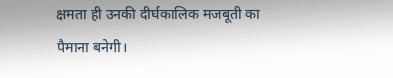क्षमता ही उनकी दीर्घकालिक मजबूती का पैमाना बनेगी।